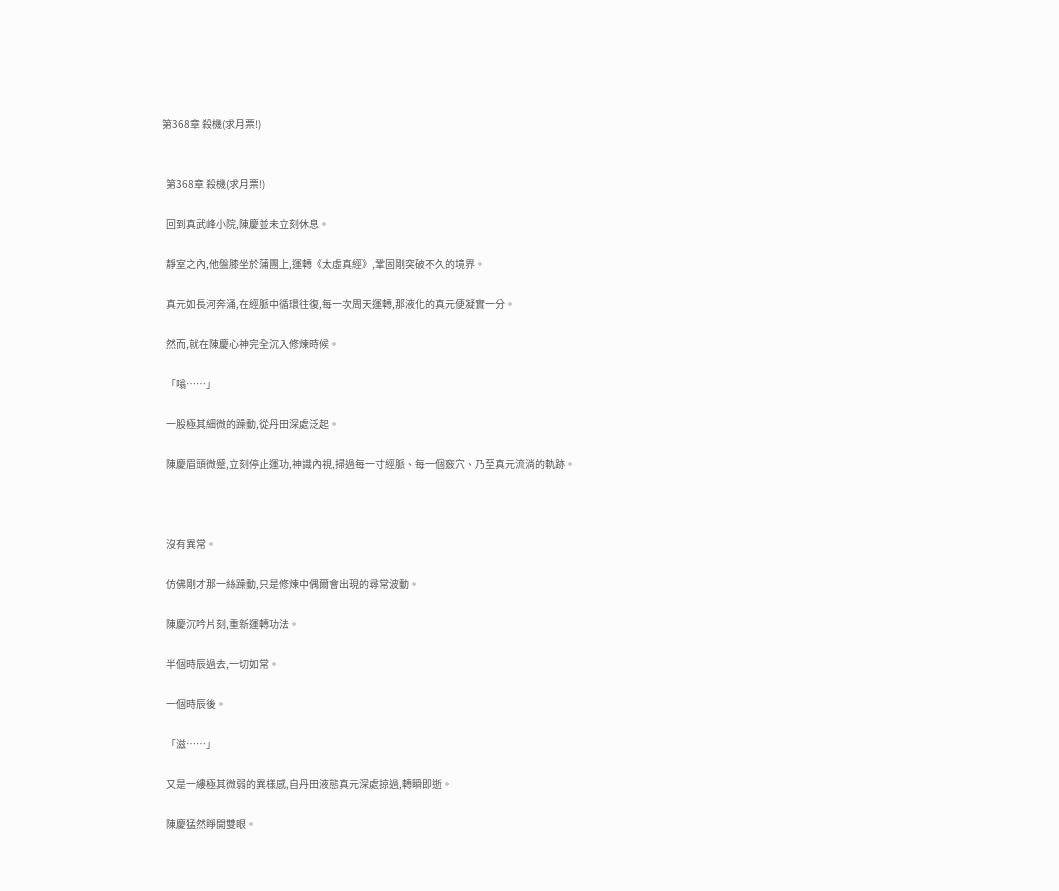第368章 殺機(求月票!)


  第368章 殺機(求月票!)

  回到真武峰小院,陳慶並未立刻休息。

  靜室之內,他盤膝坐於蒲團上,運轉《太虛真經》,鞏固剛突破不久的境界。

  真元如長河奔涌,在經脈中循環往復,每一次周天運轉,那液化的真元便凝實一分。

  然而,就在陳慶心神完全沉入修煉時候。

  「嗡……」

  一股極其細微的躁動,從丹田深處泛起。

  陳慶眉頭微蹙,立刻停止運功,神識內視,掃過每一寸經脈、每一個竅穴、乃至真元流淌的軌跡。



  沒有異常。

  仿佛剛才那一絲躁動,只是修煉中偶爾會出現的尋常波動。

  陳慶沉吟片刻,重新運轉功法。

  半個時辰過去,一切如常。

  一個時辰後。

  「滋……」

  又是一縷極其微弱的異樣感,自丹田液態真元深處掠過,轉瞬即逝。

  陳慶猛然睜開雙眼。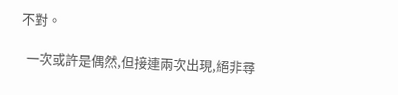不對。

  一次或許是偶然,但接連兩次出現,絕非尋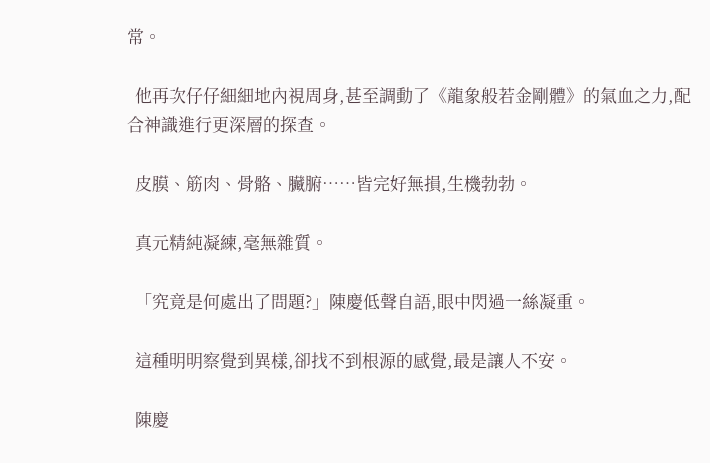常。

  他再次仔仔細細地內視周身,甚至調動了《龍象般若金剛體》的氣血之力,配合神識進行更深層的探查。

  皮膜、筋肉、骨骼、臟腑……皆完好無損,生機勃勃。

  真元精純凝練,毫無雜質。

  「究竟是何處出了問題?」陳慶低聲自語,眼中閃過一絲凝重。

  這種明明察覺到異樣,卻找不到根源的感覺,最是讓人不安。

  陳慶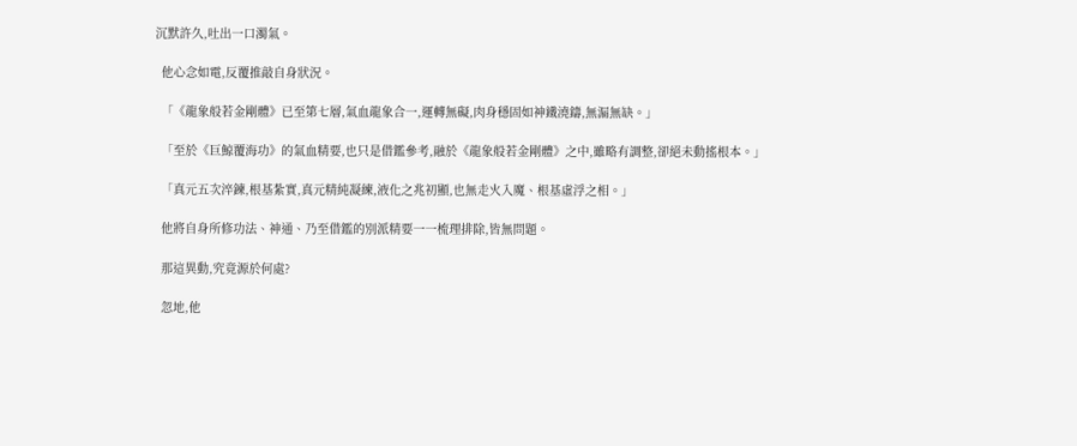沉默許久,吐出一口濁氣。

  他心念如電,反覆推敲自身狀況。

  「《龍象般若金剛體》已至第七層,氣血龍象合一,運轉無礙,肉身穩固如神鐵澆鑄,無漏無缺。」

  「至於《巨鯨覆海功》的氣血精要,也只是借鑑參考,融於《龍象般若金剛體》之中,雖略有調整,卻絕未動搖根本。」

  「真元五次淬鍊,根基紮實,真元精純凝練,液化之兆初顯,也無走火入魔、根基虛浮之相。」

  他將自身所修功法、神通、乃至借鑑的別派精要一一梳理排除,皆無問題。

  那這異動,究竟源於何處?

  忽地,他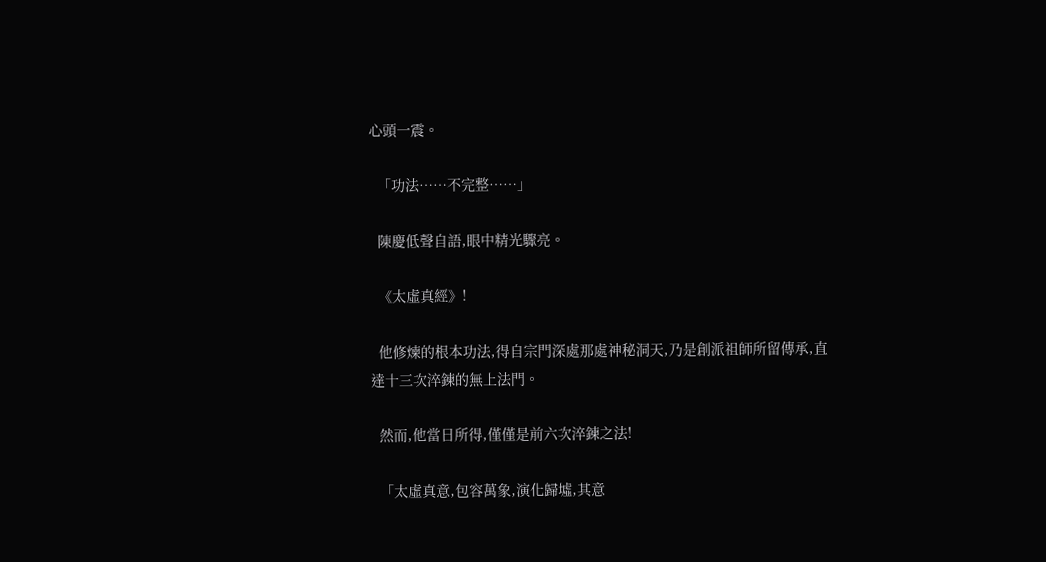心頭一震。

  「功法……不完整……」

  陳慶低聲自語,眼中精光驟亮。

  《太虛真經》!

  他修煉的根本功法,得自宗門深處那處神秘洞天,乃是創派祖師所留傳承,直達十三次淬鍊的無上法門。

  然而,他當日所得,僅僅是前六次淬鍊之法!

  「太虛真意,包容萬象,演化歸墟,其意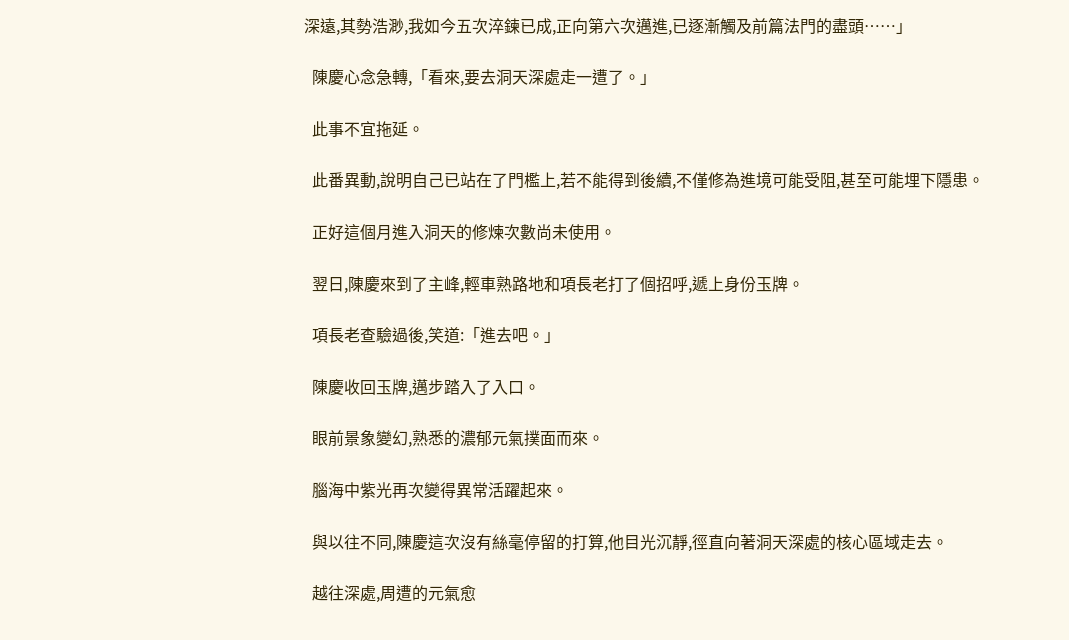深遠,其勢浩渺,我如今五次淬鍊已成,正向第六次邁進,已逐漸觸及前篇法門的盡頭……」

  陳慶心念急轉,「看來,要去洞天深處走一遭了。」

  此事不宜拖延。

  此番異動,說明自己已站在了門檻上,若不能得到後續,不僅修為進境可能受阻,甚至可能埋下隱患。

  正好這個月進入洞天的修煉次數尚未使用。

  翌日,陳慶來到了主峰,輕車熟路地和項長老打了個招呼,遞上身份玉牌。

  項長老查驗過後,笑道:「進去吧。」

  陳慶收回玉牌,邁步踏入了入口。

  眼前景象變幻,熟悉的濃郁元氣撲面而來。

  腦海中紫光再次變得異常活躍起來。

  與以往不同,陳慶這次沒有絲毫停留的打算,他目光沉靜,徑直向著洞天深處的核心區域走去。

  越往深處,周遭的元氣愈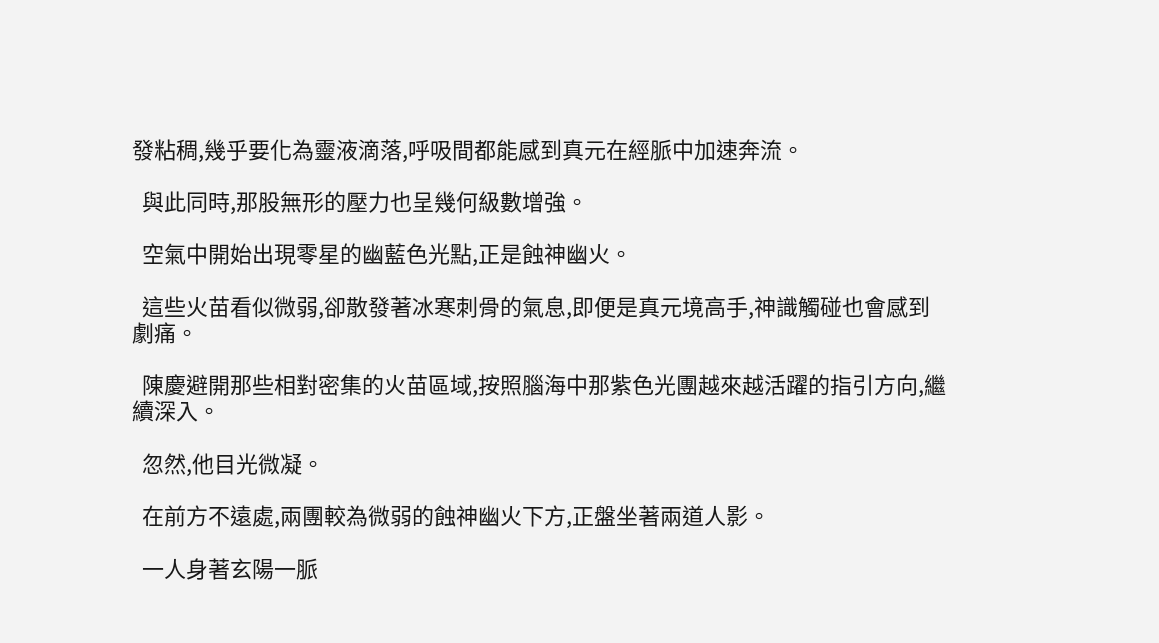發粘稠,幾乎要化為靈液滴落,呼吸間都能感到真元在經脈中加速奔流。

  與此同時,那股無形的壓力也呈幾何級數增強。

  空氣中開始出現零星的幽藍色光點,正是蝕神幽火。

  這些火苗看似微弱,卻散發著冰寒刺骨的氣息,即便是真元境高手,神識觸碰也會感到劇痛。

  陳慶避開那些相對密集的火苗區域,按照腦海中那紫色光團越來越活躍的指引方向,繼續深入。

  忽然,他目光微凝。

  在前方不遠處,兩團較為微弱的蝕神幽火下方,正盤坐著兩道人影。

  一人身著玄陽一脈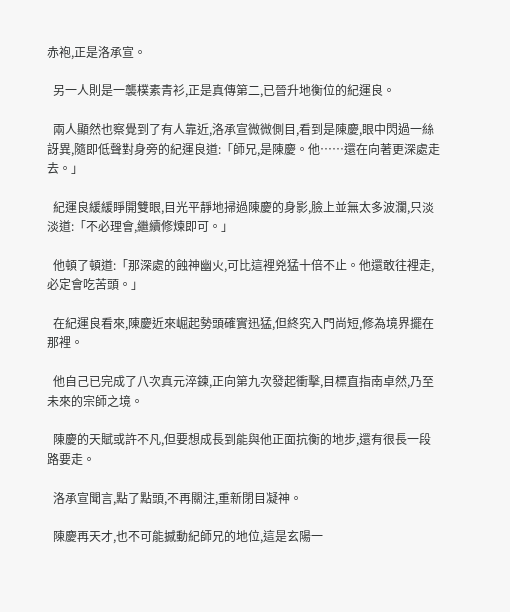赤袍,正是洛承宣。

  另一人則是一襲樸素青衫,正是真傳第二,已晉升地衡位的紀運良。

  兩人顯然也察覺到了有人靠近,洛承宣微微側目,看到是陳慶,眼中閃過一絲訝異,隨即低聲對身旁的紀運良道:「師兄,是陳慶。他……還在向著更深處走去。」

  紀運良緩緩睜開雙眼,目光平靜地掃過陳慶的身影,臉上並無太多波瀾,只淡淡道:「不必理會,繼續修煉即可。」

  他頓了頓道:「那深處的蝕神幽火,可比這裡兇猛十倍不止。他還敢往裡走,必定會吃苦頭。」

  在紀運良看來,陳慶近來崛起勢頭確實迅猛,但終究入門尚短,修為境界擺在那裡。

  他自己已完成了八次真元淬鍊,正向第九次發起衝擊,目標直指南卓然,乃至未來的宗師之境。

  陳慶的天賦或許不凡,但要想成長到能與他正面抗衡的地步,還有很長一段路要走。

  洛承宣聞言,點了點頭,不再關注,重新閉目凝神。

  陳慶再天才,也不可能撼動紀師兄的地位,這是玄陽一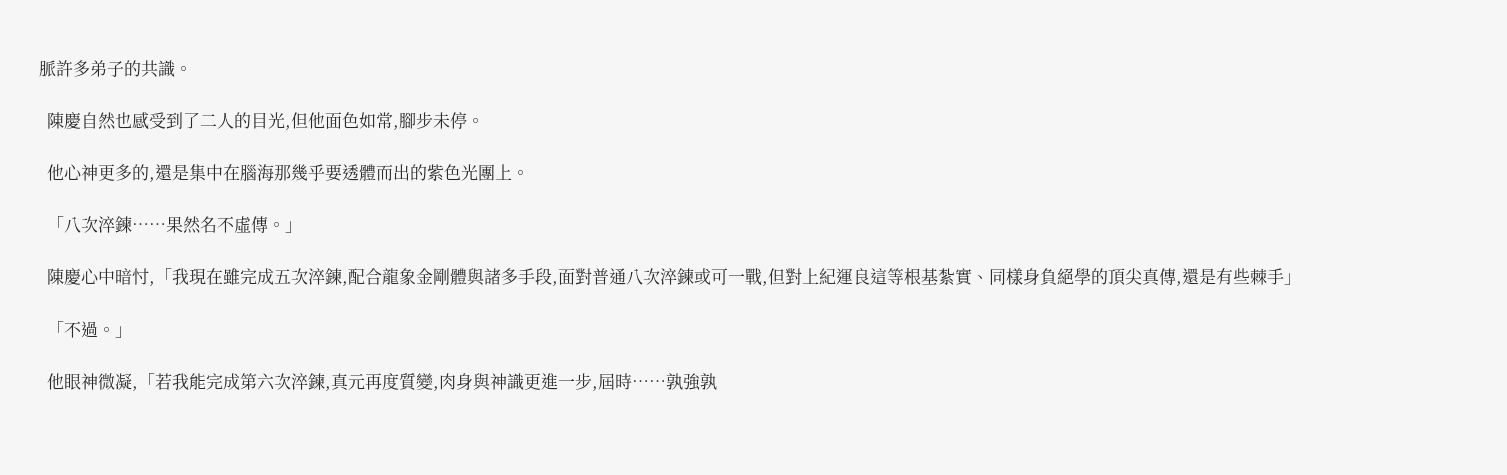脈許多弟子的共識。

  陳慶自然也感受到了二人的目光,但他面色如常,腳步未停。

  他心神更多的,還是集中在腦海那幾乎要透體而出的紫色光團上。

  「八次淬鍊……果然名不虛傳。」

  陳慶心中暗忖,「我現在雖完成五次淬鍊,配合龍象金剛體與諸多手段,面對普通八次淬鍊或可一戰,但對上紀運良這等根基紮實、同樣身負絕學的頂尖真傳,還是有些棘手」

  「不過。」

  他眼神微凝,「若我能完成第六次淬鍊,真元再度質變,肉身與神識更進一步,屆時……孰強孰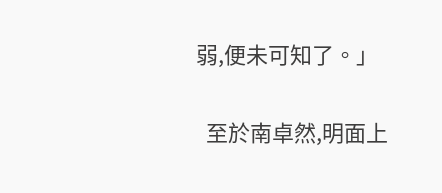弱,便未可知了。」

  至於南卓然,明面上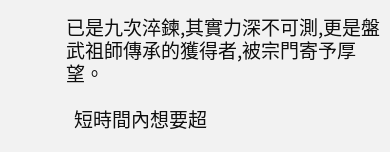已是九次淬鍊,其實力深不可測,更是盤武祖師傳承的獲得者,被宗門寄予厚望。

  短時間內想要超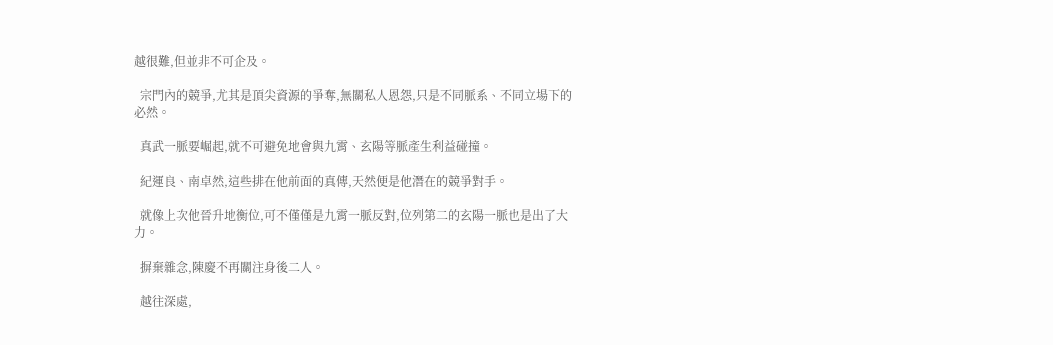越很難,但並非不可企及。

  宗門內的競爭,尤其是頂尖資源的爭奪,無關私人恩怨,只是不同脈系、不同立場下的必然。

  真武一脈要崛起,就不可避免地會與九霄、玄陽等脈產生利益碰撞。

  紀運良、南卓然,這些排在他前面的真傳,天然便是他潛在的競爭對手。

  就像上次他晉升地衡位,可不僅僅是九霄一脈反對,位列第二的玄陽一脈也是出了大力。

  摒棄雜念,陳慶不再關注身後二人。

  越往深處,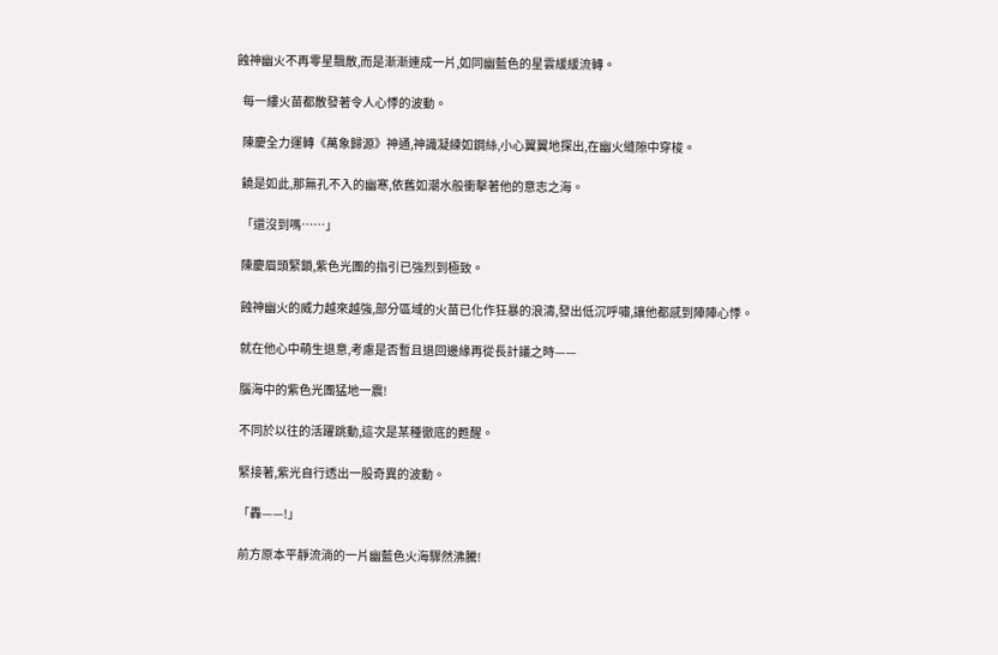蝕神幽火不再零星飄散,而是漸漸連成一片,如同幽藍色的星雲緩緩流轉。

  每一縷火苗都散發著令人心悸的波動。

  陳慶全力運轉《萬象歸源》神通,神識凝練如鋼絲,小心翼翼地探出,在幽火縫隙中穿梭。

  饒是如此,那無孔不入的幽寒,依舊如潮水般衝擊著他的意志之海。

  「還沒到嗎……」

  陳慶眉頭緊鎖,紫色光團的指引已強烈到極致。

  蝕神幽火的威力越來越強,部分區域的火苗已化作狂暴的浪濤,發出低沉呼嘯,讓他都感到陣陣心悸。

  就在他心中萌生退意,考慮是否暫且退回邊緣再從長計議之時——

  腦海中的紫色光團猛地一震!

  不同於以往的活躍跳動,這次是某種徹底的甦醒。

  緊接著,紫光自行透出一股奇異的波動。

  「轟——!」

  前方原本平靜流淌的一片幽藍色火海驟然沸騰!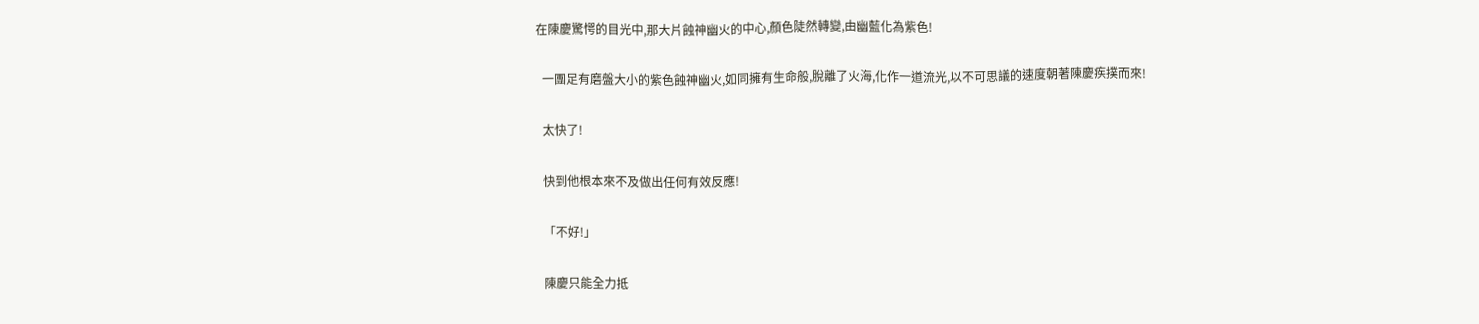在陳慶驚愕的目光中,那大片蝕神幽火的中心,顏色陡然轉變,由幽藍化為紫色!

  一團足有磨盤大小的紫色蝕神幽火,如同擁有生命般,脫離了火海,化作一道流光,以不可思議的速度朝著陳慶疾撲而來!

  太快了!

  快到他根本來不及做出任何有效反應!

  「不好!」

  陳慶只能全力抵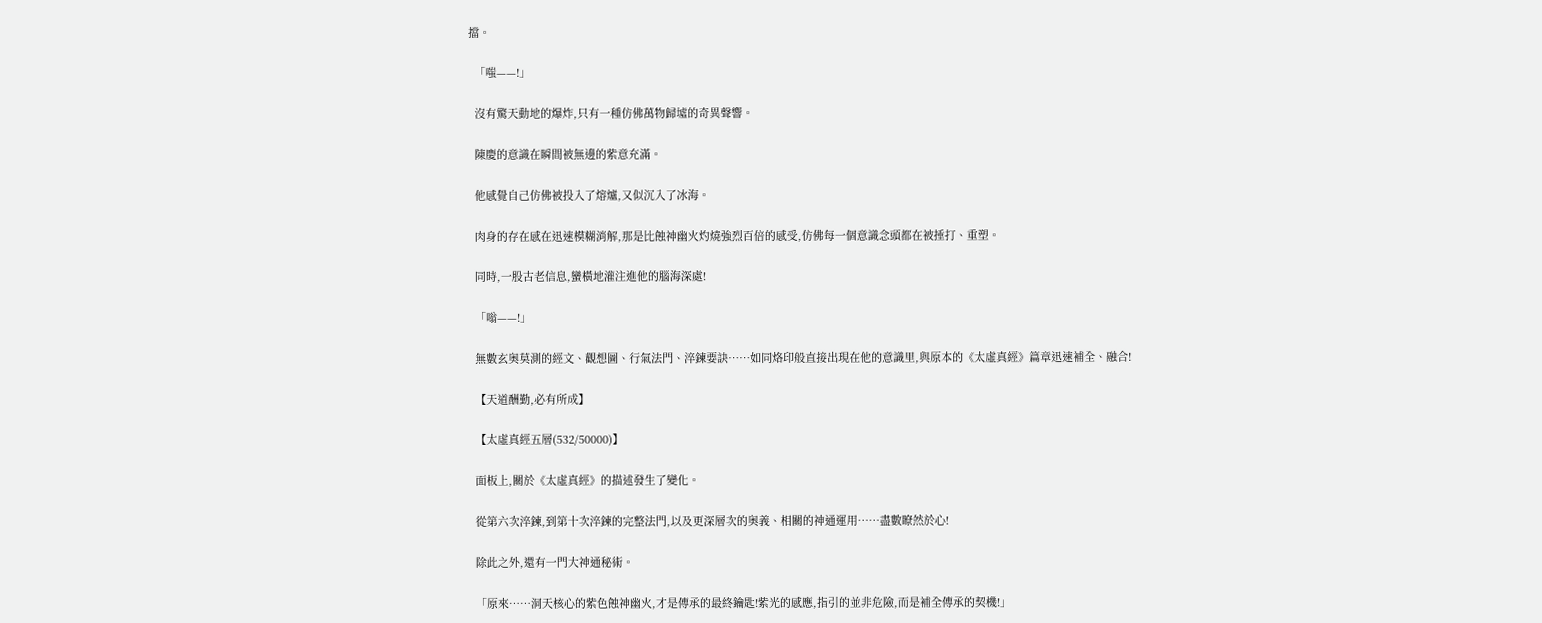擋。

  「嗤——!」

  沒有驚天動地的爆炸,只有一種仿佛萬物歸墟的奇異聲響。

  陳慶的意識在瞬間被無邊的紫意充滿。

  他感覺自己仿佛被投入了熔爐,又似沉入了冰海。

  肉身的存在感在迅速模糊消解,那是比蝕神幽火灼燒強烈百倍的感受,仿佛每一個意識念頭都在被捶打、重塑。

  同時,一股古老信息,蠻橫地灌注進他的腦海深處!

  「嗡——!」

  無數玄奧莫測的經文、觀想圖、行氣法門、淬鍊要訣……如同烙印般直接出現在他的意識里,與原本的《太虛真經》篇章迅速補全、融合!

  【天道酬勤,必有所成】

  【太虛真經五層(532/50000)】

  面板上,關於《太虛真經》的描述發生了變化。

  從第六次淬鍊,到第十次淬鍊的完整法門,以及更深層次的奧義、相關的神通運用……盡數瞭然於心!

  除此之外,還有一門大神通秘術。

  「原來……洞天核心的紫色蝕神幽火,才是傳承的最終鑰匙!紫光的感應,指引的並非危險,而是補全傳承的契機!」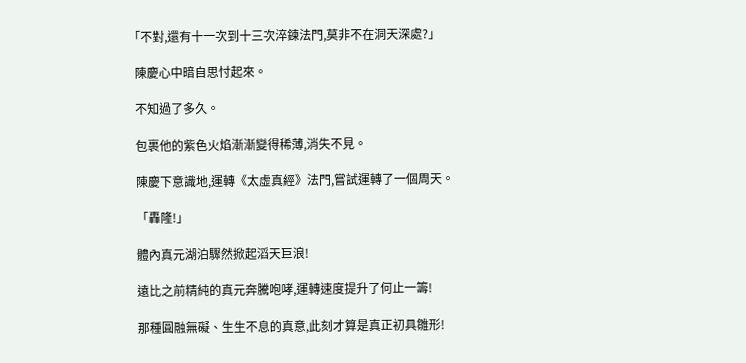「不對,還有十一次到十三次淬鍊法門,莫非不在洞天深處?」

  陳慶心中暗自思忖起來。

  不知過了多久。

  包裹他的紫色火焰漸漸變得稀薄,消失不見。

  陳慶下意識地,運轉《太虛真經》法門,嘗試運轉了一個周天。

  「轟隆!」

  體內真元湖泊驟然掀起滔天巨浪!

  遠比之前精純的真元奔騰咆哮,運轉速度提升了何止一籌!

  那種圓融無礙、生生不息的真意,此刻才算是真正初具雛形!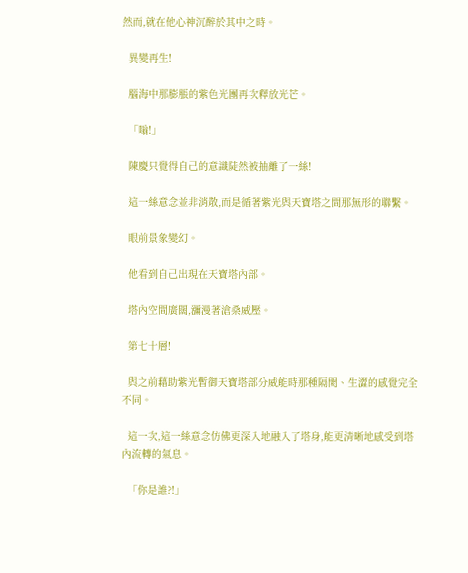然而,就在他心神沉醉於其中之時。

  異變再生!

  腦海中那膨脹的紫色光團再次釋放光芒。

  「嗡!」

  陳慶只覺得自己的意識陡然被抽離了一絲!

  這一絲意念並非消散,而是循著紫光與天寶塔之間那無形的聯繫。

  眼前景象變幻。

  他看到自己出現在天寶塔內部。

  塔內空間廣闊,瀰漫著滄桑威壓。

  第七十層!

  與之前藉助紫光暫御天寶塔部分威能時那種隔閡、生澀的感覺完全不同。

  這一次,這一絲意念仿佛更深入地融入了塔身,能更清晰地感受到塔內流轉的氣息。

  「你是誰?!」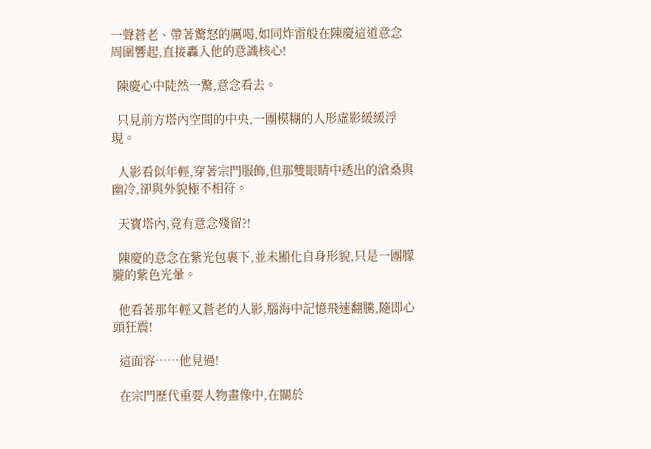一聲蒼老、帶著驚怒的厲喝,如同炸雷般在陳慶這道意念周圍響起,直接轟入他的意識核心!

  陳慶心中陡然一驚,意念看去。

  只見前方塔內空間的中央,一團模糊的人形虛影緩緩浮現。

  人影看似年輕,穿著宗門服飾,但那雙眼睛中透出的滄桑與幽冷,卻與外貌極不相符。

  天寶塔內,竟有意念殘留?!

  陳慶的意念在紫光包裹下,並未顯化自身形貌,只是一團朦朧的紫色光暈。

  他看著那年輕又蒼老的人影,腦海中記憶飛速翻騰,隨即心頭狂震!

  這面容……他見過!

  在宗門歷代重要人物畫像中,在關於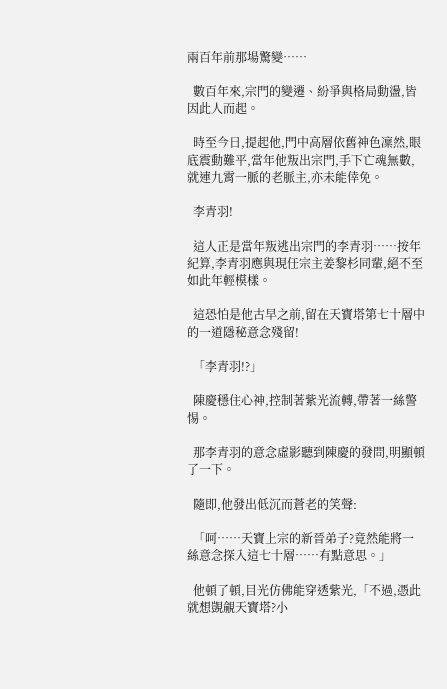兩百年前那場驚變……

  數百年來,宗門的變遷、紛爭與格局動盪,皆因此人而起。

  時至今日,提起他,門中高層依舊神色凜然,眼底震動難平,當年他叛出宗門,手下亡魂無數,就連九霄一脈的老脈主,亦未能倖免。

  李青羽!

  這人正是當年叛逃出宗門的李青羽……按年紀算,李青羽應與現任宗主姜黎杉同輩,絕不至如此年輕模樣。

  這恐怕是他古早之前,留在天寶塔第七十層中的一道隱秘意念殘留!

  「李青羽!?」

  陳慶穩住心神,控制著紫光流轉,帶著一絲警惕。

  那李青羽的意念虛影聽到陳慶的發問,明顯頓了一下。

  隨即,他發出低沉而蒼老的笑聲:

  「呵……天寶上宗的新晉弟子?竟然能將一絲意念探入這七十層……有點意思。」

  他頓了頓,目光仿佛能穿透紫光,「不過,憑此就想覬覦天寶塔?小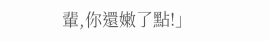輩,你還嫩了點!」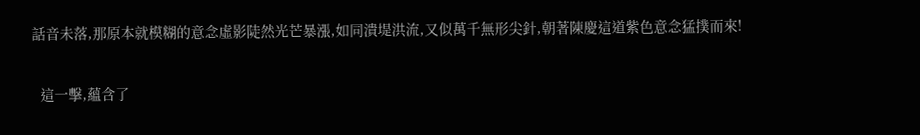話音未落,那原本就模糊的意念虛影陡然光芒暴漲,如同潰堤洪流,又似萬千無形尖針,朝著陳慶這道紫色意念猛撲而來!

  這一擊,蘊含了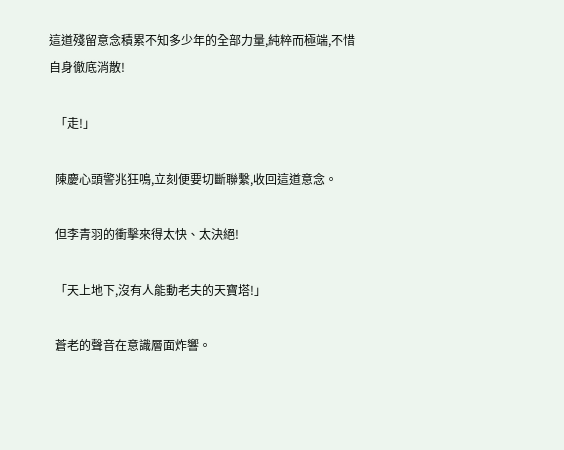這道殘留意念積累不知多少年的全部力量,純粹而極端,不惜自身徹底消散!

  「走!」

  陳慶心頭警兆狂鳴,立刻便要切斷聯繫,收回這道意念。

  但李青羽的衝擊來得太快、太決絕!

  「天上地下,沒有人能動老夫的天寶塔!」

  蒼老的聲音在意識層面炸響。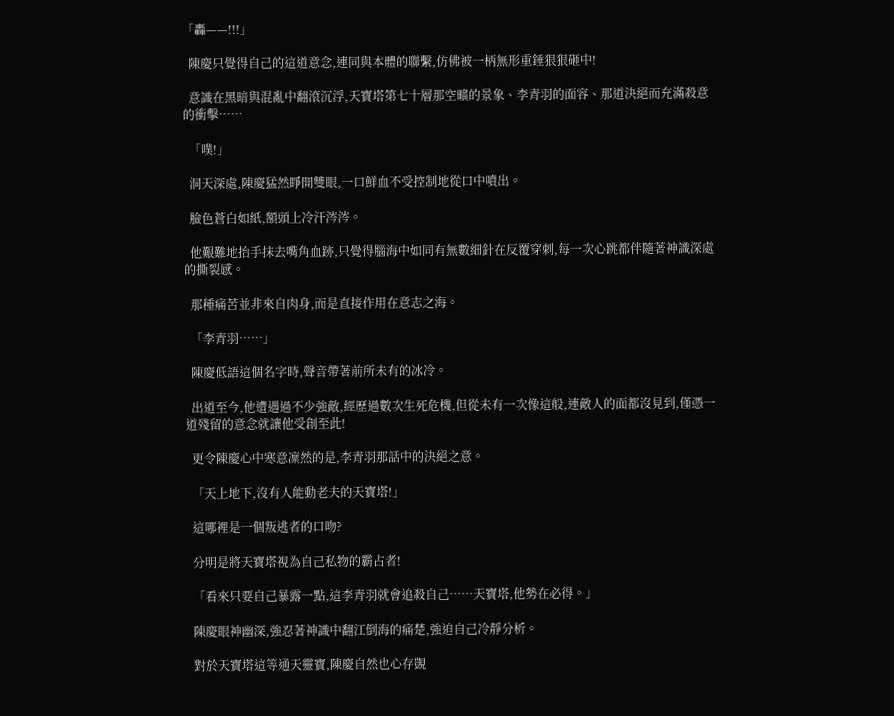「轟——!!!」

  陳慶只覺得自己的這道意念,連同與本體的聯繫,仿佛被一柄無形重錘狠狠砸中!

  意識在黑暗與混亂中翻滾沉浮,天寶塔第七十層那空曠的景象、李青羽的面容、那道決絕而充滿殺意的衝擊……

  「噗!」

  洞天深處,陳慶猛然睜開雙眼,一口鮮血不受控制地從口中噴出。

  臉色蒼白如紙,額頭上冷汗涔涔。

  他艱難地抬手抹去嘴角血跡,只覺得腦海中如同有無數細針在反覆穿刺,每一次心跳都伴隨著神識深處的撕裂感。

  那種痛苦並非來自肉身,而是直接作用在意志之海。

  「李青羽……」

  陳慶低語這個名字時,聲音帶著前所未有的冰冷。

  出道至今,他遭遇過不少強敵,經歷過數次生死危機,但從未有一次像這般,連敵人的面都沒見到,僅憑一道殘留的意念就讓他受創至此!

  更令陳慶心中寒意凜然的是,李青羽那話中的決絕之意。

  「天上地下,沒有人能動老夫的天寶塔!」

  這哪裡是一個叛逃者的口吻?

  分明是將天寶塔視為自己私物的霸占者!

  「看來只要自己暴露一點,這李青羽就會追殺自己……天寶塔,他勢在必得。」

  陳慶眼神幽深,強忍著神識中翻江倒海的痛楚,強迫自己冷靜分析。

  對於天寶塔這等通天靈寶,陳慶自然也心存覬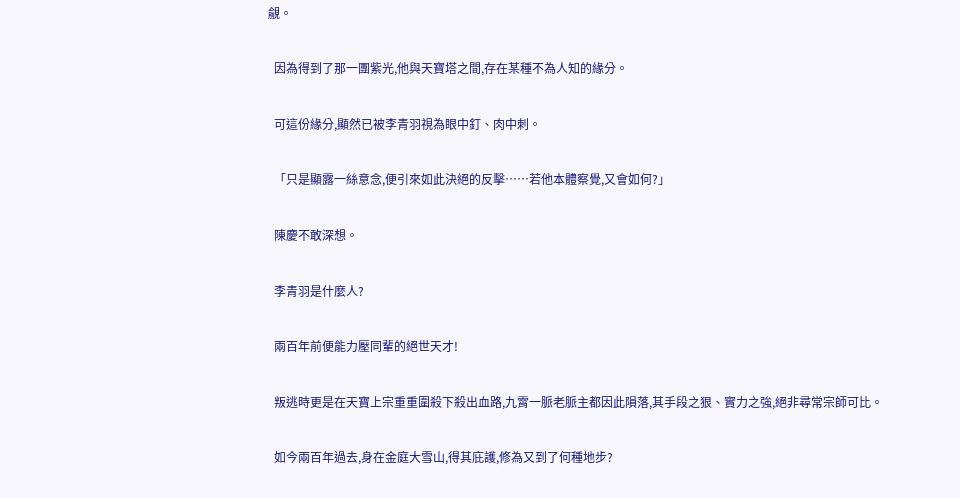覦。

  因為得到了那一團紫光,他與天寶塔之間,存在某種不為人知的緣分。

  可這份緣分,顯然已被李青羽視為眼中釘、肉中刺。

  「只是顯露一絲意念,便引來如此決絕的反擊……若他本體察覺,又會如何?」

  陳慶不敢深想。

  李青羽是什麼人?

  兩百年前便能力壓同輩的絕世天才!

  叛逃時更是在天寶上宗重重圍殺下殺出血路,九霄一脈老脈主都因此隕落,其手段之狠、實力之強,絕非尋常宗師可比。

  如今兩百年過去,身在金庭大雪山,得其庇護,修為又到了何種地步?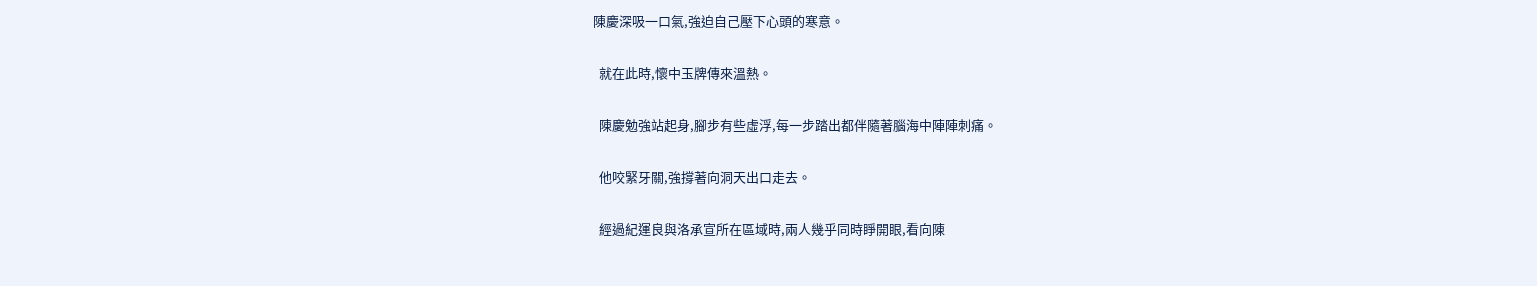陳慶深吸一口氣,強迫自己壓下心頭的寒意。

  就在此時,懷中玉牌傳來溫熱。

  陳慶勉強站起身,腳步有些虛浮,每一步踏出都伴隨著腦海中陣陣刺痛。

  他咬緊牙關,強撐著向洞天出口走去。

  經過紀運良與洛承宣所在區域時,兩人幾乎同時睜開眼,看向陳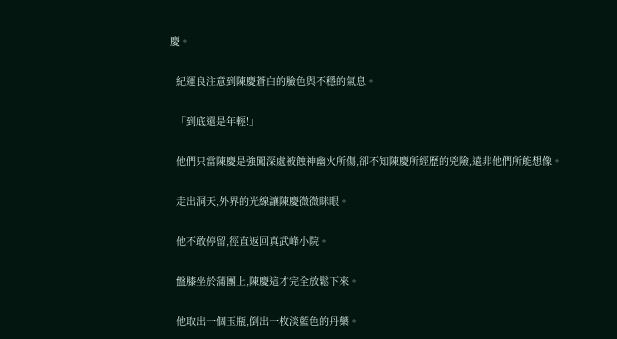慶。

  紀運良注意到陳慶蒼白的臉色與不穩的氣息。

  「到底還是年輕!」

  他們只當陳慶是強闖深處被蝕神幽火所傷,卻不知陳慶所經歷的兇險,遠非他們所能想像。

  走出洞天,外界的光線讓陳慶微微眯眼。

  他不敢停留,徑直返回真武峰小院。

  盤膝坐於蒲團上,陳慶這才完全放鬆下來。

  他取出一個玉瓶,倒出一枚淡藍色的丹藥。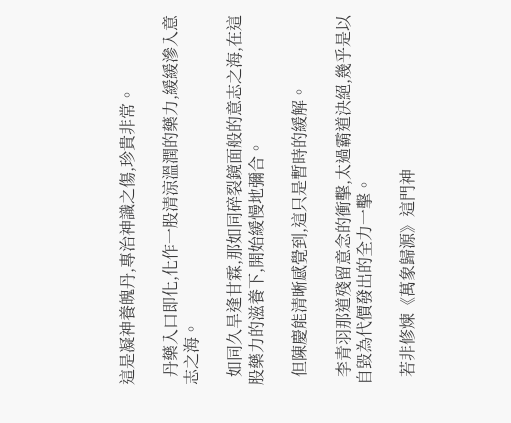這是凝神養魄丹,專治神識之傷,珍貴非常。

  丹藥入口即化,化作一股清涼溫潤的藥力,緩緩滲入意志之海。

  如同久旱逢甘霖,那如同碎裂鏡面般的意志之海,在這股藥力的滋養下,開始緩慢地彌合。

  但陳慶能清晰感覺到,這只是暫時的緩解。

  李青羽那道殘留意念的衝擊,太過霸道決絕,幾乎是以自毀為代價發出的全力一擊。

  若非修煉《萬象歸源》這門神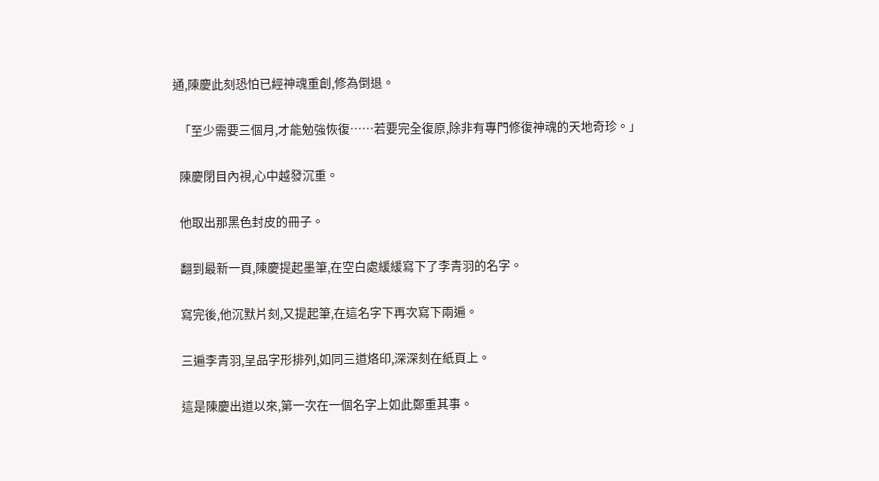通,陳慶此刻恐怕已經神魂重創,修為倒退。

  「至少需要三個月,才能勉強恢復……若要完全復原,除非有專門修復神魂的天地奇珍。」

  陳慶閉目內視,心中越發沉重。

  他取出那黑色封皮的冊子。

  翻到最新一頁,陳慶提起墨筆,在空白處緩緩寫下了李青羽的名字。

  寫完後,他沉默片刻,又提起筆,在這名字下再次寫下兩遍。

  三遍李青羽,呈品字形排列,如同三道烙印,深深刻在紙頁上。

  這是陳慶出道以來,第一次在一個名字上如此鄭重其事。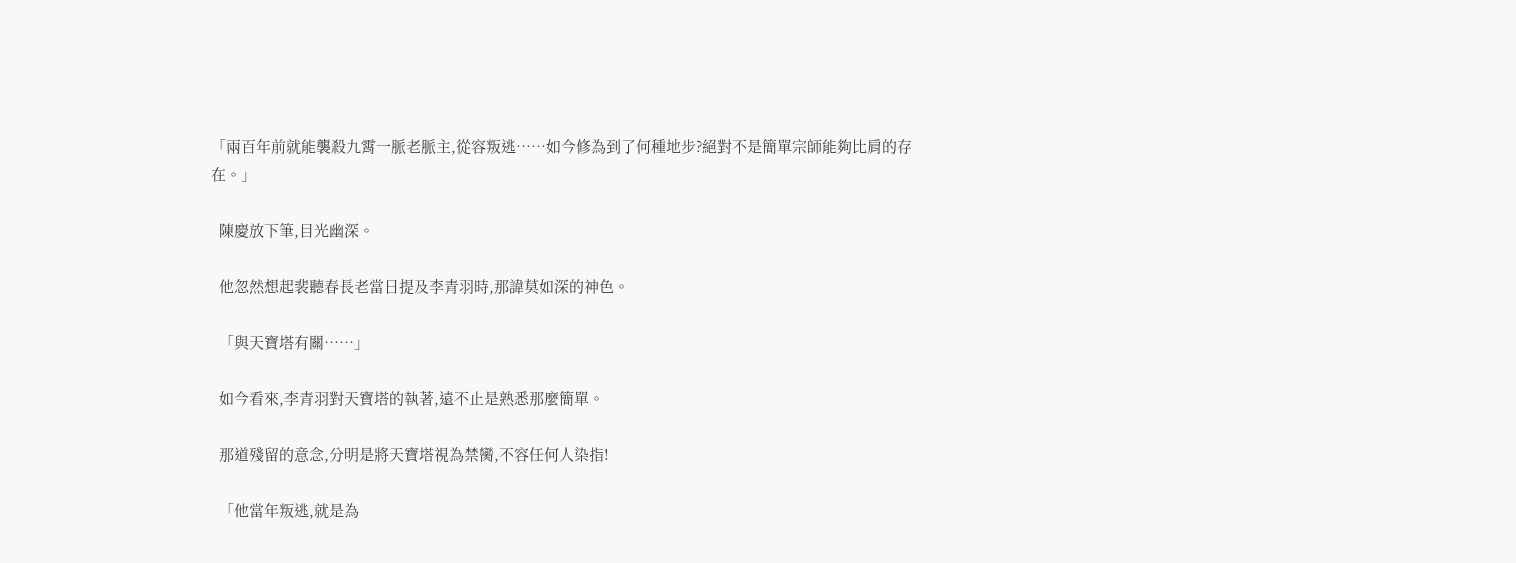「兩百年前就能襲殺九霄一脈老脈主,從容叛逃……如今修為到了何種地步?絕對不是簡單宗師能夠比肩的存在。」

  陳慶放下筆,目光幽深。

  他忽然想起裴聽春長老當日提及李青羽時,那諱莫如深的神色。

  「與天寶塔有關……」

  如今看來,李青羽對天寶塔的執著,遠不止是熟悉那麼簡單。

  那道殘留的意念,分明是將天寶塔視為禁臠,不容任何人染指!

  「他當年叛逃,就是為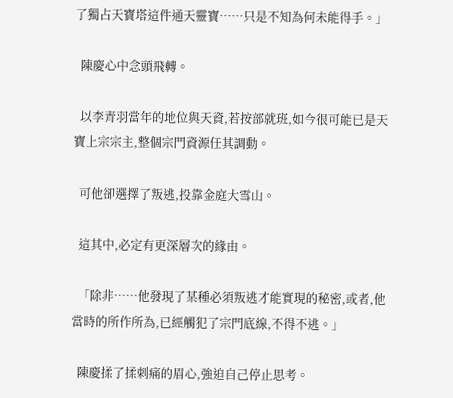了獨占天寶塔這件通天靈寶……只是不知為何未能得手。」

  陳慶心中念頭飛轉。

  以李青羽當年的地位與天資,若按部就班,如今很可能已是天寶上宗宗主,整個宗門資源任其調動。

  可他卻選擇了叛逃,投靠金庭大雪山。

  這其中,必定有更深層次的緣由。

  「除非……他發現了某種必須叛逃才能實現的秘密,或者,他當時的所作所為,已經觸犯了宗門底線,不得不逃。」

  陳慶揉了揉刺痛的眉心,強迫自己停止思考。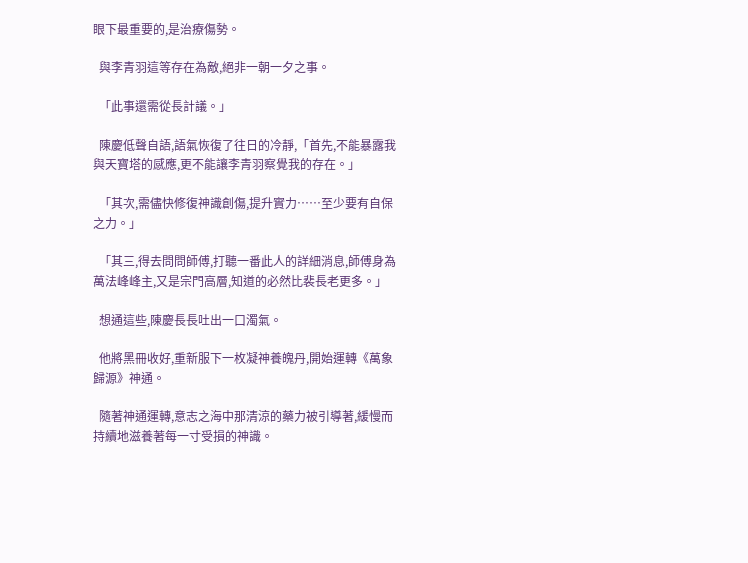眼下最重要的,是治療傷勢。

  與李青羽這等存在為敵,絕非一朝一夕之事。

  「此事還需從長計議。」

  陳慶低聲自語,語氣恢復了往日的冷靜,「首先,不能暴露我與天寶塔的感應,更不能讓李青羽察覺我的存在。」

  「其次,需儘快修復神識創傷,提升實力……至少要有自保之力。」

  「其三,得去問問師傅,打聽一番此人的詳細消息,師傅身為萬法峰峰主,又是宗門高層,知道的必然比裴長老更多。」

  想通這些,陳慶長長吐出一口濁氣。

  他將黑冊收好,重新服下一枚凝神養魄丹,開始運轉《萬象歸源》神通。

  隨著神通運轉,意志之海中那清涼的藥力被引導著,緩慢而持續地滋養著每一寸受損的神識。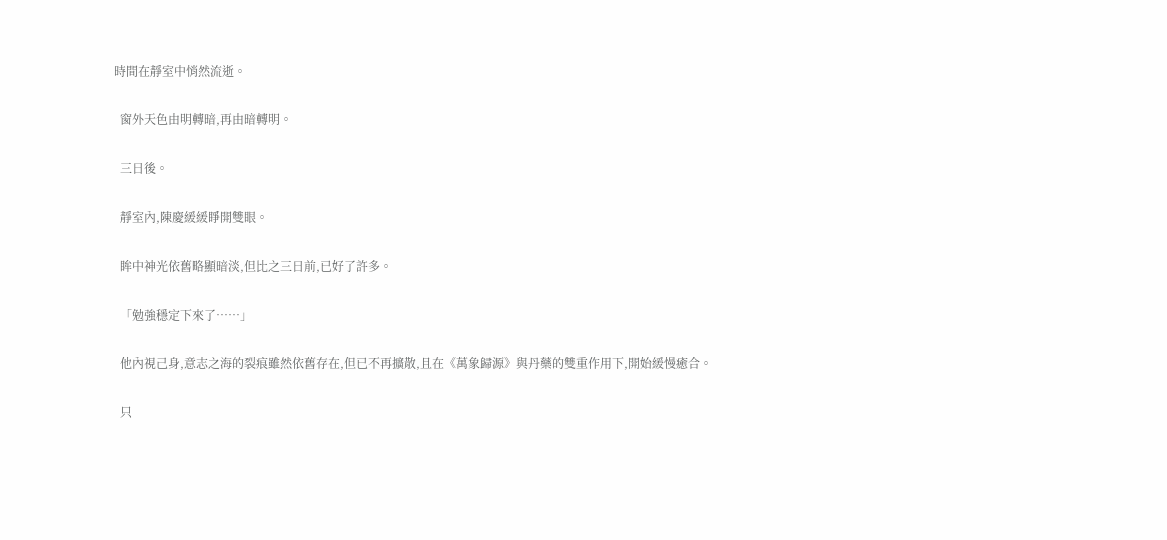時間在靜室中悄然流逝。

  窗外天色由明轉暗,再由暗轉明。

  三日後。

  靜室內,陳慶緩緩睜開雙眼。

  眸中神光依舊略顯暗淡,但比之三日前,已好了許多。

  「勉強穩定下來了……」

  他內視己身,意志之海的裂痕雖然依舊存在,但已不再擴散,且在《萬象歸源》與丹藥的雙重作用下,開始緩慢癒合。

  只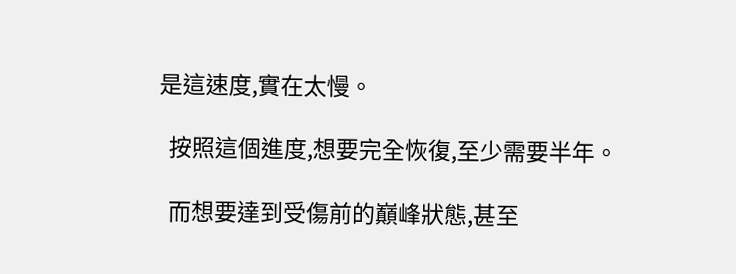是這速度,實在太慢。

  按照這個進度,想要完全恢復,至少需要半年。

  而想要達到受傷前的巔峰狀態,甚至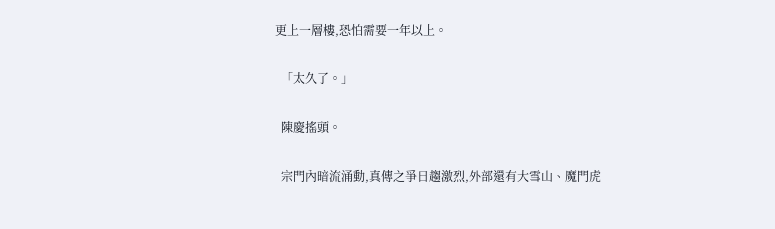更上一層樓,恐怕需要一年以上。

  「太久了。」

  陳慶搖頭。

  宗門內暗流涌動,真傳之爭日趨激烈,外部還有大雪山、魔門虎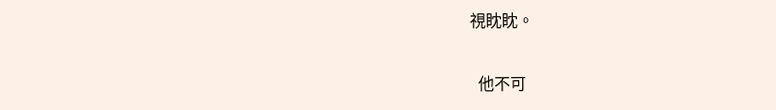視眈眈。

  他不可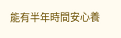能有半年時間安心養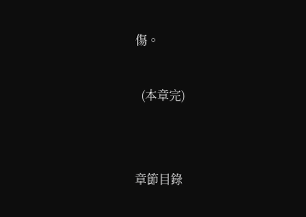傷。

  (本章完)


章節目錄